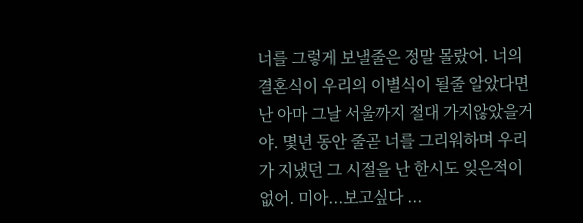너를 그렇게 보낼줄은 정말 몰랐어. 너의 결혼식이 우리의 이별식이 될줄 알았다면 난 아마 그날 서울까지 절대 가지않았을거야. 몇년 동안 줄곧 너를 그리워하며 우리가 지냈던 그 시절을 난 한시도 잊은적이 없어. 미아...보고싶다 ...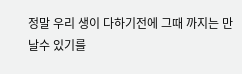정말 우리 생이 다하기전에 그때 까지는 만날수 있기를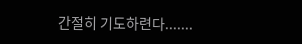간절히 기도하련다.......